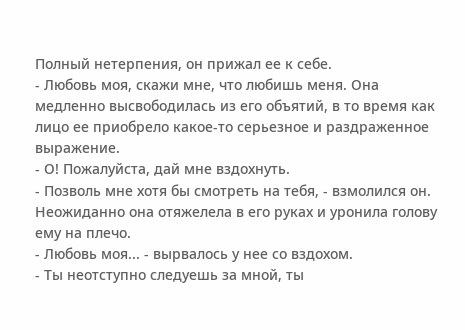Полный нетерпения, он прижал ее к себе.
- Любовь моя, скажи мне, что любишь меня. Она медленно высвободилась из его объятий, в то время как лицо ее приобрело какое-то серьезное и раздраженное выражение.
- О! Пожалуйста, дай мне вздохнуть.
- Позволь мне хотя бы смотреть на тебя, - взмолился он.
Неожиданно она отяжелела в его руках и уронила голову ему на плечо.
- Любовь моя... - вырвалось у нее со вздохом.
- Ты неотступно следуешь за мной, ты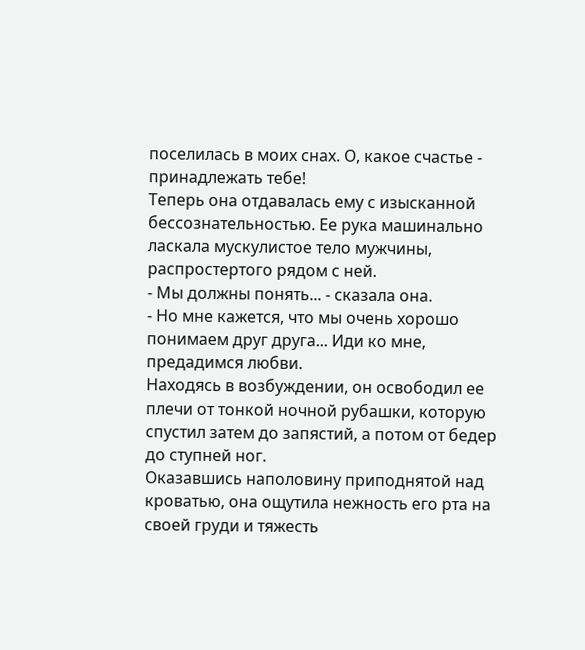поселилась в моих снах. О, какое счастье - принадлежать тебе!
Теперь она отдавалась ему с изысканной бессознательностью. Ее рука машинально ласкала мускулистое тело мужчины, распростертого рядом с ней.
- Мы должны понять... - сказала она.
- Но мне кажется, что мы очень хорошо понимаем друг друга... Иди ко мне, предадимся любви.
Находясь в возбуждении, он освободил ее плечи от тонкой ночной рубашки, которую спустил затем до запястий, а потом от бедер до ступней ног.
Оказавшись наполовину приподнятой над кроватью, она ощутила нежность его рта на своей груди и тяжесть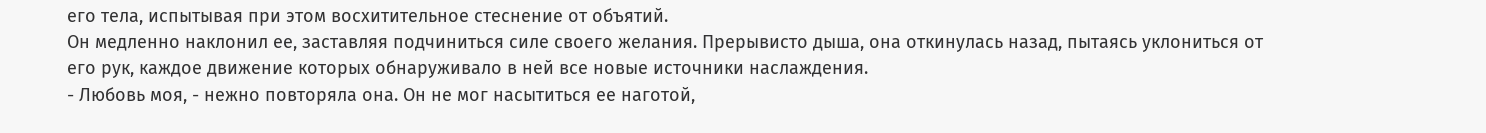его тела, испытывая при этом восхитительное стеснение от объятий.
Он медленно наклонил ее, заставляя подчиниться силе своего желания. Прерывисто дыша, она откинулась назад, пытаясь уклониться от его рук, каждое движение которых обнаруживало в ней все новые источники наслаждения.
- Любовь моя, - нежно повторяла она. Он не мог насытиться ее наготой,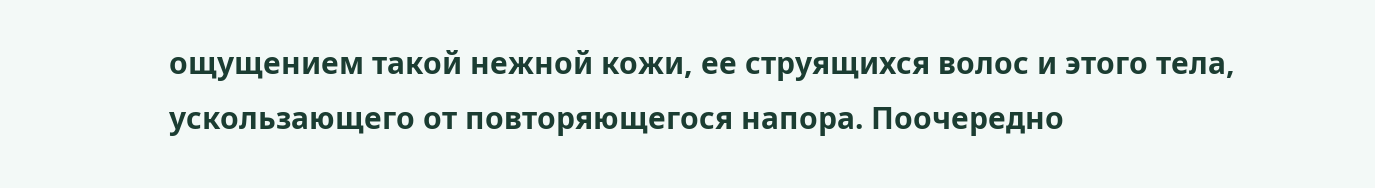ощущением такой нежной кожи, ее струящихся волос и этого тела, ускользающего от повторяющегося напора. Поочередно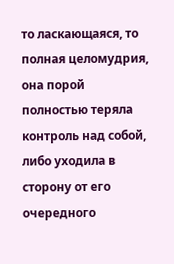то ласкающаяся, то полная целомудрия, она порой полностью теряла контроль над собой, либо уходила в сторону от его очередного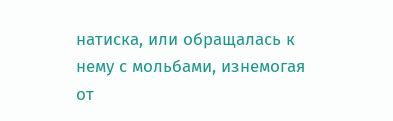натиска, или обращалась к нему с мольбами, изнемогая от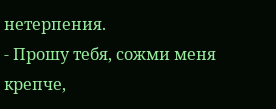нетерпения.
- Прошу тебя, сожми меня крепче,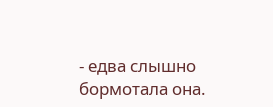- едва слышно бормотала она.